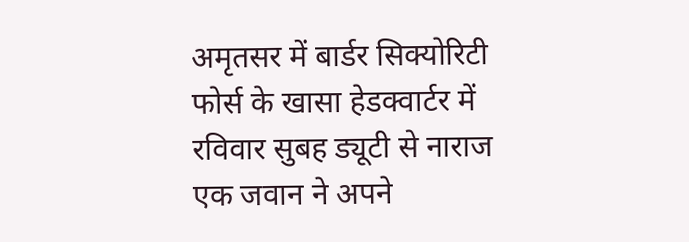अमृतसर में बार्डर सिक्योरिटी फोर्स के खासा हेडक्वार्टर में रविवार सुबह ड्यूटी से नाराज एक जवान ने अपने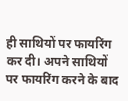ही साथियों पर फायरिंग कर दी। अपने साथियों पर फायरिंग करने के बाद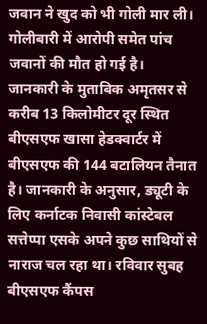जवान ने खुद को भी गोली मार ली। गोलीबारी में आरोपी समेत पांच जवानों की मौत हो गई है।
जानकारी के मुताबिक अमृतसर से करीब 13 किलोमीटर दूर स्थित बीएसएफ खासा हेडक्वार्टर में बीएसएफ की 144 बटालियन तैनात है। जानकारी के अनुसार, ड्यूटी के लिए कर्नाटक निवासी कांस्टेबल सत्तेप्पा एसके अपने कुछ साथियों से नाराज चल रहा था। रविवार सुबह बीएसएफ कैंपस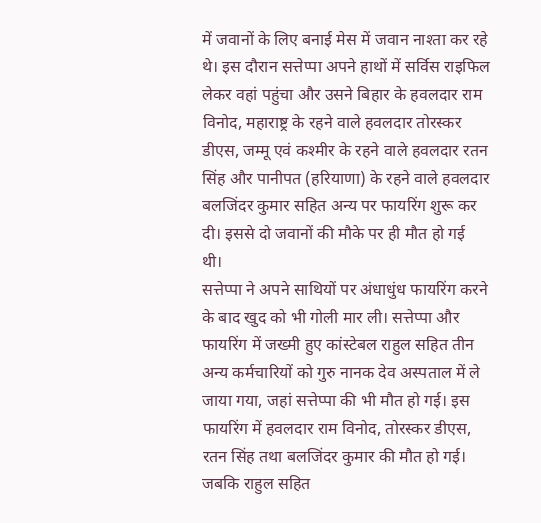में जवानों के लिए बनाई मेस में जवान नाश्ता कर रहे थे। इस दौरान सत्तेप्पा अपने हाथों में सर्विस राइफिल लेकर वहां पहुंचा और उसने बिहार के हवलदार राम विनोद, महाराष्ट्र के रहने वाले हवलदार तोरस्कर डीएस, जम्मू एवं कश्मीर के रहने वाले हवलदार रतन सिंह और पानीपत (हरियाणा) के रहने वाले हवलदार बलजिंदर कुमार सहित अन्य पर फायरिंग शुरू कर दी। इससे दो जवानों की मौके पर ही मौत हो गई थी।
सत्तेप्पा ने अपने साथियों पर अंधाधुंध फायरिंग करने के बाद खुद को भी गोली मार ली। सत्तेप्पा और फायरिंग में जख्मी हुए कांस्टेबल राहुल सहित तीन अन्य कर्मचारियों को गुरु नानक देव अस्पताल में ले जाया गया, जहां सत्तेप्पा की भी मौत हो गई। इस फायरिंग में हवलदार राम विनोद, तोरस्कर डीएस, रतन सिंह तथा बलजिंदर कुमार की मौत हो गई। जबकि राहुल सहित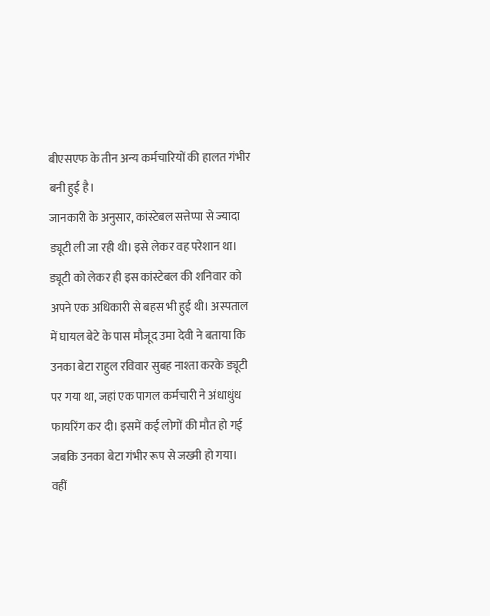बीएसएफ के तीन अन्य कर्मचारियों की हालत गंभीर बनी हुई है।
जानकारी के अनुसार, कांस्टेबल सत्तेप्पा से ज्यादा ड्यूटी ली जा रही थी। इसे लेकर वह परेशान था। ड्यूटी को लेकर ही इस कांस्टेबल की शनिवार को अपने एक अधिकारी से बहस भी हुई थी। अस्पताल में घायल बेटे के पास मौजूद उमा देवी ने बताया कि उनका बेटा राहुल रविवार सुबह नाश्ता करके ड्यूटी पर गया था, जहां एक पागल कर्मचारी ने अंधाधुंध फायरिंग कर दी। इसमें कई लोगों की मौत हो गई जबकि उनका बेटा गंभीर रूप से जख्मी हो गया। वहीं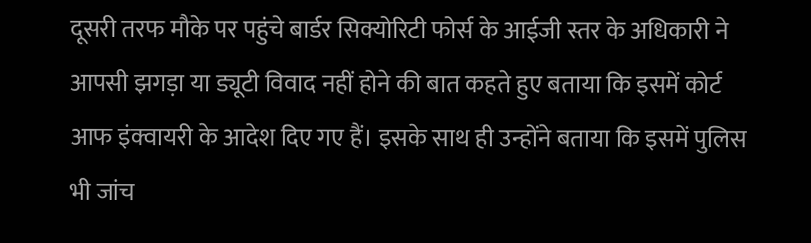दूसरी तरफ मौके पर पहुंचे बार्डर सिक्योरिटी फोर्स के आईजी स्तर के अधिकारी ने आपसी झगड़ा या ड्यूटी विवाद नहीं होने की बात कहते हुए बताया कि इसमें कोर्ट आफ इंक्वायरी के आदेश दिए गए हैं। इसके साथ ही उन्होंने बताया कि इसमें पुलिस भी जांच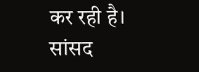कर रही है।
सांसद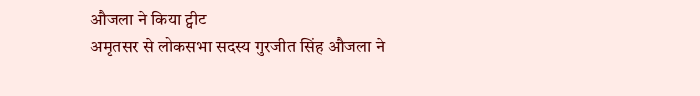औजला ने किया ट्वीट
अमृतसर से लोकसभा सदस्य गुरजीत सिंह औजला ने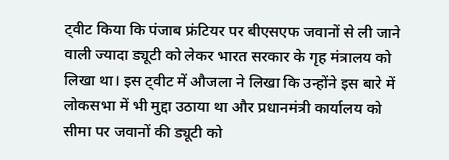ट्वीट किया कि पंजाब फ्रंटियर पर बीएसएफ जवानों से ली जाने वाली ज्यादा ड्यूटी को लेकर भारत सरकार के गृह मंत्रालय को लिखा था। इस ट्वीट में औजला ने लिखा कि उन्होंने इस बारे में लोकसभा में भी मुद्दा उठाया था और प्रधानमंत्री कार्यालय को सीमा पर जवानों की ड्यूटी को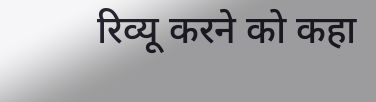रिव्यू करने को कहा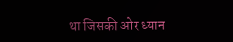था जिसकी ओर ध्यान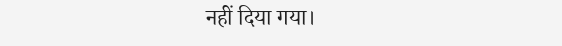नहीं दिया गया।